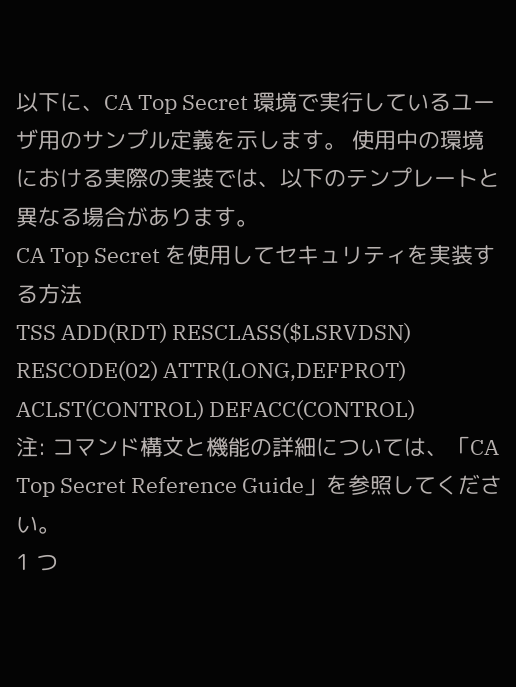以下に、CA Top Secret 環境で実行しているユーザ用のサンプル定義を示します。 使用中の環境における実際の実装では、以下のテンプレートと異なる場合があります。
CA Top Secret を使用してセキュリティを実装する方法
TSS ADD(RDT) RESCLASS($LSRVDSN) RESCODE(02) ATTR(LONG,DEFPROT)
ACLST(CONTROL) DEFACC(CONTROL)
注: コマンド構文と機能の詳細については、「CA Top Secret Reference Guide」を参照してください。
1 つ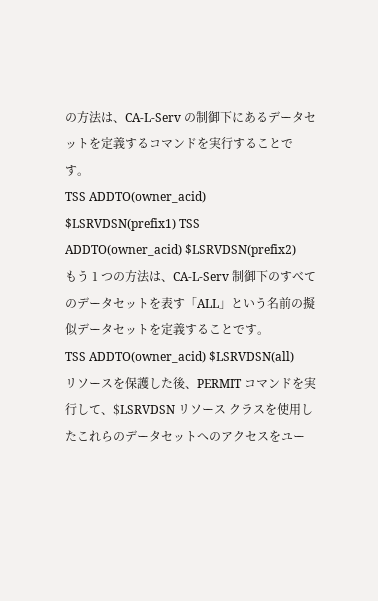の方法は、CA-L-Serv の制御下にあるデータセットを定義するコマンドを実行することです。
TSS ADDTO(owner_acid) $LSRVDSN(prefix1) TSS ADDTO(owner_acid) $LSRVDSN(prefix2)
もう 1 つの方法は、CA-L-Serv 制御下のすべてのデータセットを表す「ALL」という名前の擬似データセットを定義することです。
TSS ADDTO(owner_acid) $LSRVDSN(all)
リソースを保護した後、PERMIT コマンドを実行して、$LSRVDSN リソース クラスを使用したこれらのデータセットへのアクセスをユー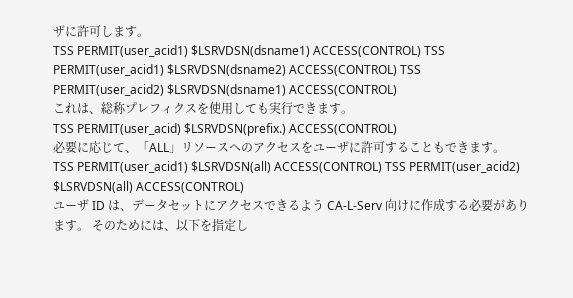ザに許可します。
TSS PERMIT(user_acid1) $LSRVDSN(dsname1) ACCESS(CONTROL) TSS PERMIT(user_acid1) $LSRVDSN(dsname2) ACCESS(CONTROL) TSS PERMIT(user_acid2) $LSRVDSN(dsname1) ACCESS(CONTROL)
これは、総称プレフィクスを使用しても実行できます。
TSS PERMIT(user_acid) $LSRVDSN(prefix.) ACCESS(CONTROL)
必要に応じて、「ALL」リソースへのアクセスをユーザに許可することもできます。
TSS PERMIT(user_acid1) $LSRVDSN(all) ACCESS(CONTROL) TSS PERMIT(user_acid2) $LSRVDSN(all) ACCESS(CONTROL)
ユーザ ID は、データセットにアクセスできるよう CA-L-Serv 向けに作成する必要があります。 そのためには、以下を指定し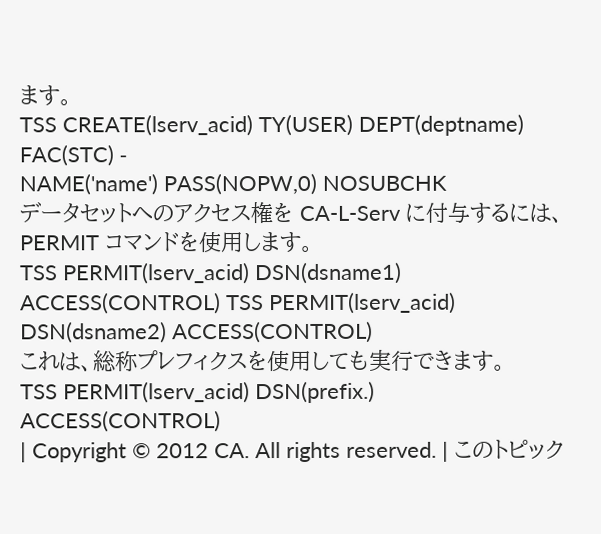ます。
TSS CREATE(lserv_acid) TY(USER) DEPT(deptname) FAC(STC) ‑
NAME('name') PASS(NOPW,0) NOSUBCHK
データセットへのアクセス権を CA-L-Serv に付与するには、PERMIT コマンドを使用します。
TSS PERMIT(lserv_acid) DSN(dsname1) ACCESS(CONTROL) TSS PERMIT(lserv_acid) DSN(dsname2) ACCESS(CONTROL)
これは、総称プレフィクスを使用しても実行できます。
TSS PERMIT(lserv_acid) DSN(prefix.) ACCESS(CONTROL)
| Copyright © 2012 CA. All rights reserved. | このトピック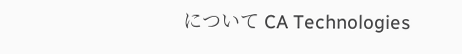について CA Technologies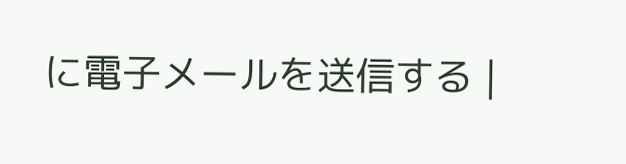に電子メールを送信する |